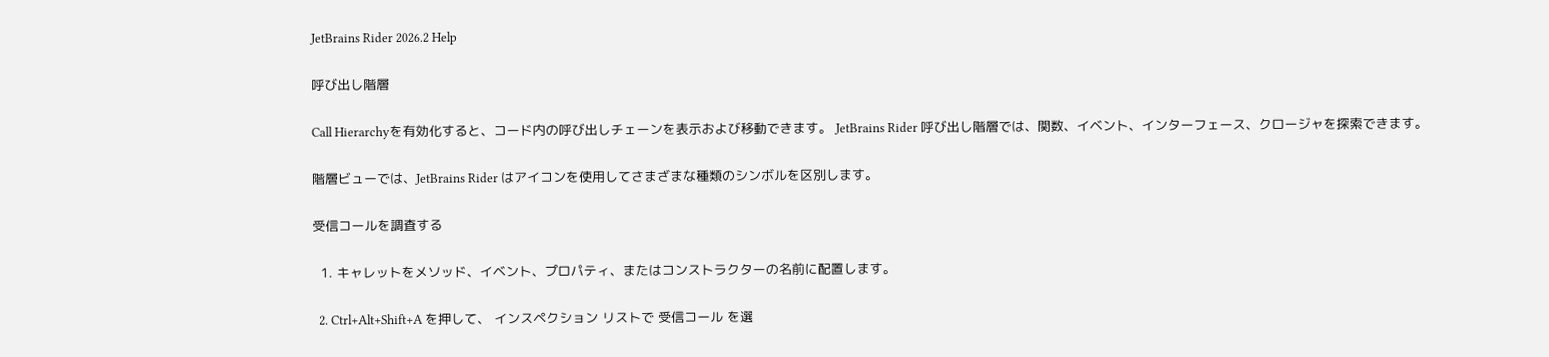JetBrains Rider 2026.2 Help

呼び出し階層

Call Hierarchyを有効化すると、コード内の呼び出しチェーンを表示および移動できます。 JetBrains Rider 呼び出し階層では、関数、イベント、インターフェース、クロージャを探索できます。

階層ビューでは、JetBrains Rider はアイコンを使用してさまざまな種類のシンボルを区別します。

受信コールを調査する

  1. キャレットをメソッド、イベント、プロパティ、またはコンストラクターの名前に配置します。

  2. Ctrl+Alt+Shift+A を押して、 インスペクション リストで 受信コール を選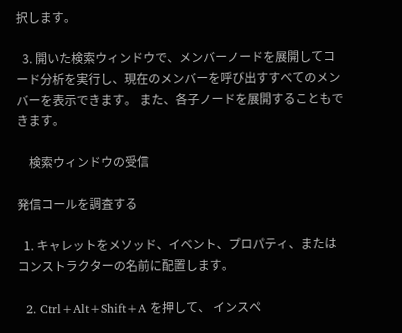択します。

  3. 開いた検索ウィンドウで、メンバーノードを展開してコード分析を実行し、現在のメンバーを呼び出すすべてのメンバーを表示できます。 また、各子ノードを展開することもできます。

    検索ウィンドウの受信

発信コールを調査する

  1. キャレットをメソッド、イベント、プロパティ、またはコンストラクターの名前に配置します。

  2. Ctrl+Alt+Shift+A を押して、 インスペ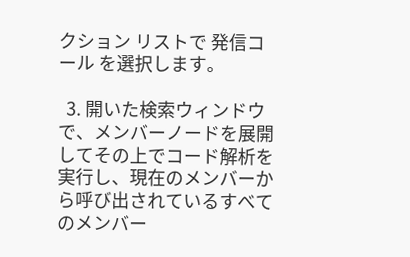クション リストで 発信コール を選択します。

  3. 開いた検索ウィンドウで、メンバーノードを展開してその上でコード解析を実行し、現在のメンバーから呼び出されているすべてのメンバー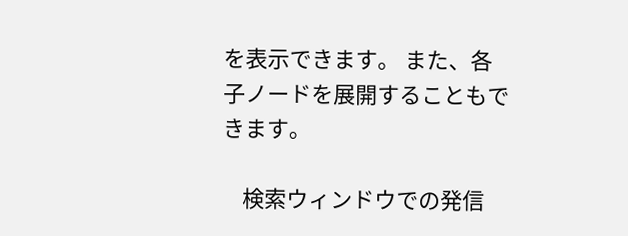を表示できます。 また、各子ノードを展開することもできます。

    検索ウィンドウでの発信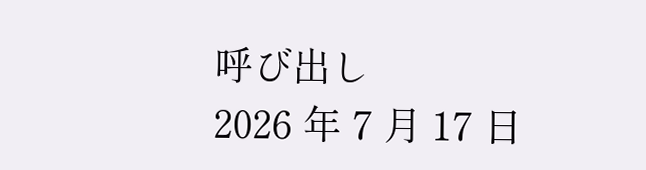呼び出し
2026 年 7 月 17 日